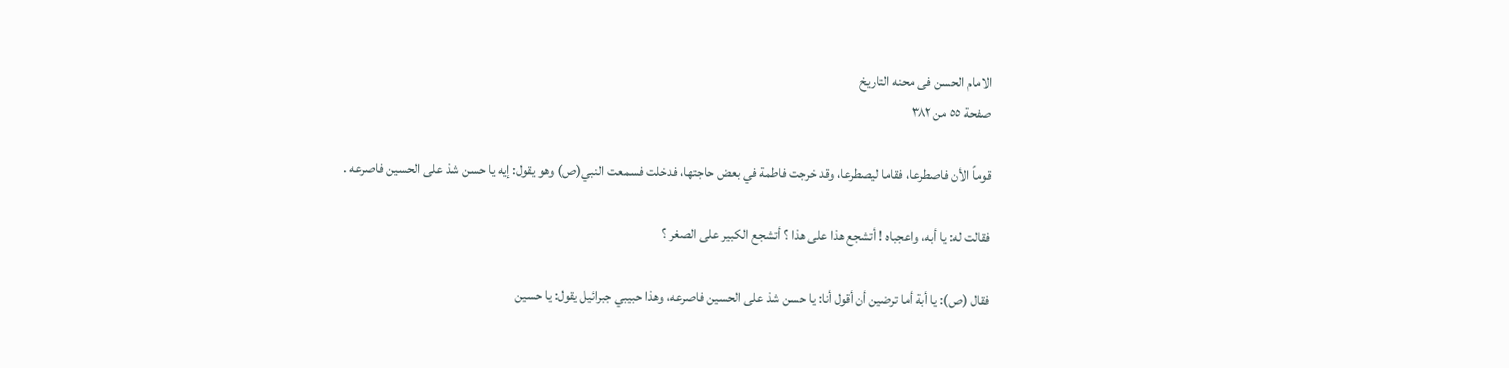الامام الحسن فی محنه التاریخ
صفحة ٥٥ من ٣٨٢

قوماً الأن فاصطرعا، فقاما ليصطرعا، وقد خرجت فاطمة في بعض حاجتها، فدخلت فسمعت النبي(ص) وهو يقول: إيه يا حسن شذ على الحسين فاصرعه .

فقالت له: يا أبه، واعجباه ! أتشجع هذا على هذا ؟ أتشجع الكبير على الصغر ؟

فقال (ص): يا أبة أما ترضين أن أقول أنا: يا حسن شذ على الحسين فاصرعه، وهذا حبيبي جبرائيل يقول: يا حسين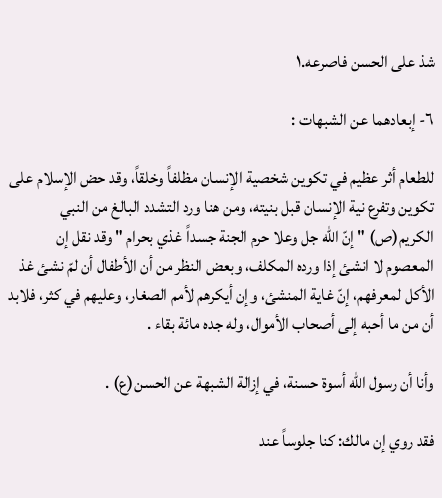شذ على الحسن فاصرعه.١

٦- إبعادهما عن الشبهات :

للطعام أثر عظيم في تكوين شخصية الإنسان مظلفاً وخلقاً، وقد حض الإسلام على تكوين وتفرع نية الإنسان قبل بنيته، ومن هنا ورد التشدد البالغ من النبي الكريم(ص) " إنّ الله جل وعلا حرم الجنة جسداً غذي بحرام " وقد نقل إن المعصوم لا انشئ إذا ورده المكلف، وبعض النظر من أن الأطفال أن لمّ نشئ غذ الأكل لمعرفهم، إنّ غاية المنشئ، وإن أيكرهم لأمم الصغار، وعليهم في كثر، فلابد أن من ما أحبه إلى أصحاب الأموال، وله جده مائة بقاء .

وأنا أن رسول الله أسوة حسنة، في إزالة الشبهة عن الحسن(ع) .

فقد روي إن مالك: كنا جلوساً عند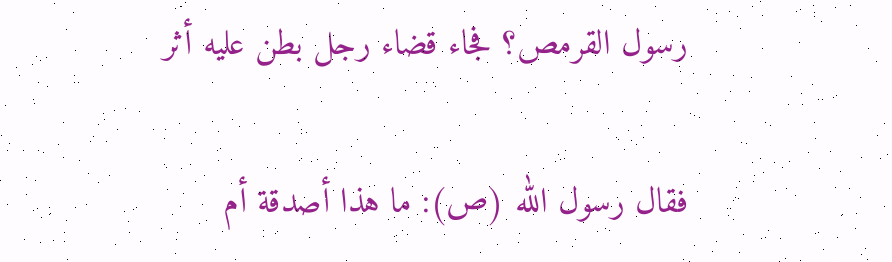رسول القرمص؟ فجاء قضاء رجل بطن عليه أثر

فقال رسول الله (ص): ما هذا أصدقة أم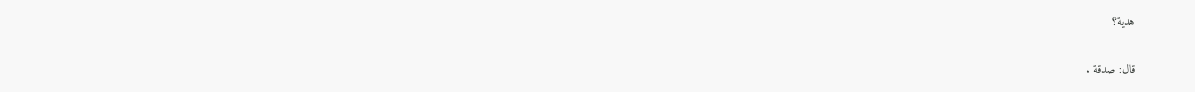هدية؟

قال: صدقة .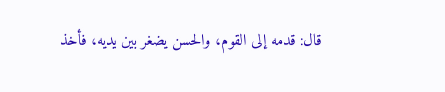قال: قدمه إلى القوم، والحسن يضغر بين يديه، فأخذ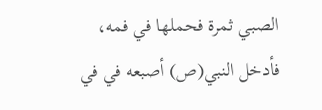الصبي ثمرة فحملها في فمه، فأدخل النبي(ص) أصبعه في في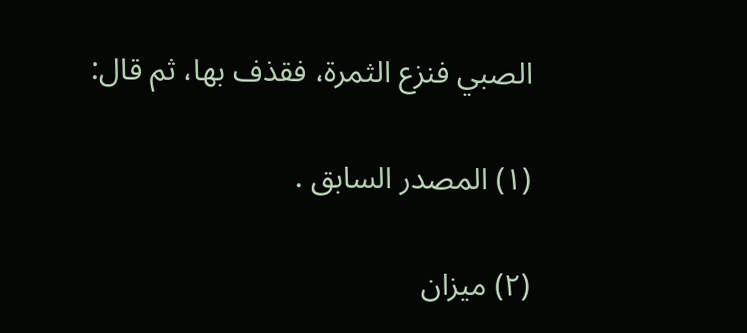الصبي فنزع الثمرة، فقذف بها، ثم قال:

(١) المصدر السابق .

(٢) ميزان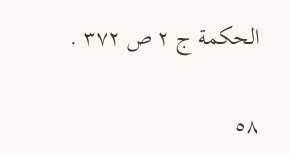الحكمة ج ٢ ص ٣٧٢ .

٥٨